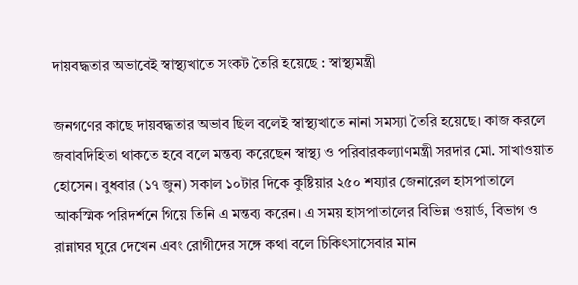দায়বদ্ধতার অভাবেই স্বাস্থ্যখাতে সংকট তৈরি হয়েছে : স্বাস্থ্যমন্ত্রী

জনগণের কাছে দায়বদ্ধতার অভাব ছিল বলেই স্বাস্থ্যখাতে নানা সমস্যা তৈরি হয়েছে। কাজ করলে জবাবদিহিতা থাকতে হবে বলে মন্তব্য করেছেন স্বাস্থ্য ও পরিবারকল্যাণমন্ত্রী সরদার মো. সাখাওয়াত হোসেন। বুধবার (১৭ জুন) সকাল ১০টার দিকে কুষ্টিয়ার ২৫০ শয্যার জেনারেল হাসপাতালে আকস্মিক পরিদর্শনে গিয়ে তিনি এ মন্তব্য করেন। এ সময় হাসপাতালের বিভিন্ন ওয়ার্ড, বিভাগ ও রান্নাঘর ঘুরে দেখেন এবং রোগীদের সঙ্গে কথা বলে চিকিৎসাসেবার মান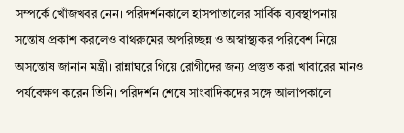সম্পর্কে খোঁজখবর নেন। পরিদর্শনকালে হাসপাতালের সার্বিক ব্যবস্থাপনায় সন্তোষ প্রকাশ করলেও বাথরুমের অপরিচ্ছন্ন ও অস্বাস্থ্যকর পরিবেশ নিয়ে অসন্তোষ জানান মন্ত্রী। রান্নাঘরে গিয়ে রোগীদের জন্য প্রস্তুত করা খাবারের মানও পর্যবেক্ষণ করেন তিনি। পরিদর্শন শেষে সাংবাদিকদের সঙ্গে আলাপকালে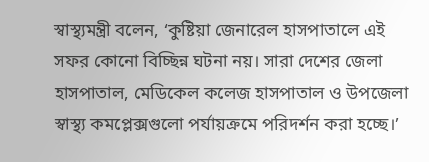স্বাস্থ্যমন্ত্রী বলেন, ‘কুষ্টিয়া জেনারেল হাসপাতালে এই সফর কোনো বিচ্ছিন্ন ঘটনা নয়। সারা দেশের জেলা হাসপাতাল, মেডিকেল কলেজ হাসপাতাল ও উপজেলা স্বাস্থ্য কমপ্লেক্সগুলো পর্যায়ক্রমে পরিদর্শন করা হচ্ছে।’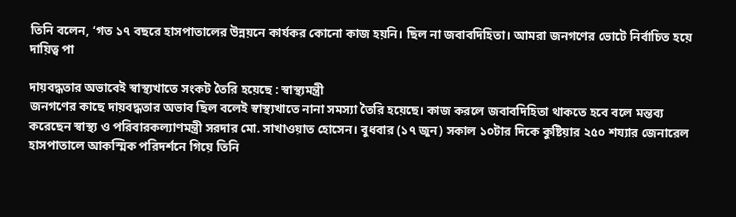তিনি বলেন, ‘গত ১৭ বছরে হাসপাতালের উন্নয়নে কার্যকর কোনো কাজ হয়নি। ছিল না জবাবদিহিতা। আমরা জনগণের ভোটে নির্বাচিত হয়ে দায়িত্ব পা

দায়বদ্ধতার অভাবেই স্বাস্থ্যখাতে সংকট তৈরি হয়েছে : স্বাস্থ্যমন্ত্রী
জনগণের কাছে দায়বদ্ধতার অভাব ছিল বলেই স্বাস্থ্যখাতে নানা সমস্যা তৈরি হয়েছে। কাজ করলে জবাবদিহিতা থাকতে হবে বলে মন্তব্য করেছেন স্বাস্থ্য ও পরিবারকল্যাণমন্ত্রী সরদার মো. সাখাওয়াত হোসেন। বুধবার (১৭ জুন) সকাল ১০টার দিকে কুষ্টিয়ার ২৫০ শয্যার জেনারেল হাসপাতালে আকস্মিক পরিদর্শনে গিয়ে তিনি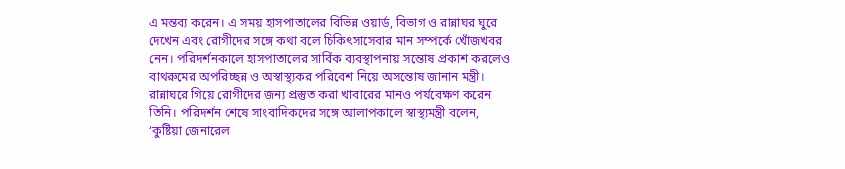এ মন্তব্য করেন। এ সময় হাসপাতালের বিভিন্ন ওয়ার্ড, বিভাগ ও রান্নাঘর ঘুরে দেখেন এবং রোগীদের সঙ্গে কথা বলে চিকিৎসাসেবার মান সম্পর্কে খোঁজখবর নেন। পরিদর্শনকালে হাসপাতালের সার্বিক ব্যবস্থাপনায় সন্তোষ প্রকাশ করলেও বাথরুমের অপরিচ্ছন্ন ও অস্বাস্থ্যকর পরিবেশ নিয়ে অসন্তোষ জানান মন্ত্রী। রান্নাঘরে গিয়ে রোগীদের জন্য প্রস্তুত করা খাবারের মানও পর্যবেক্ষণ করেন তিনি। পরিদর্শন শেষে সাংবাদিকদের সঙ্গে আলাপকালে স্বাস্থ্যমন্ত্রী বলেন, ‘কুষ্টিয়া জেনারেল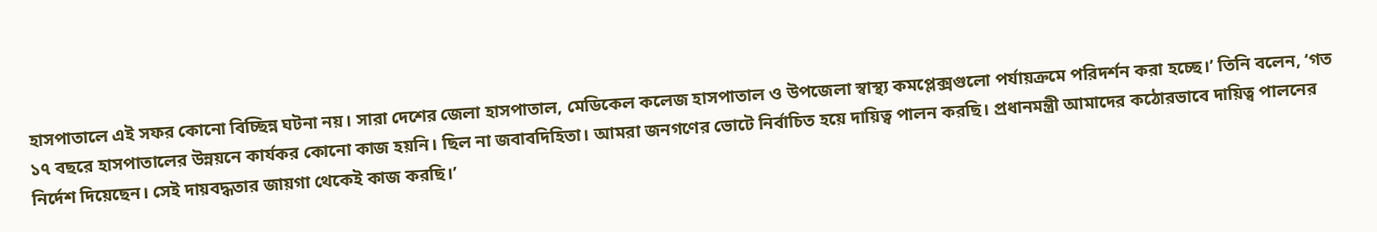হাসপাতালে এই সফর কোনো বিচ্ছিন্ন ঘটনা নয়। সারা দেশের জেলা হাসপাতাল, মেডিকেল কলেজ হাসপাতাল ও উপজেলা স্বাস্থ্য কমপ্লেক্সগুলো পর্যায়ক্রমে পরিদর্শন করা হচ্ছে।’ তিনি বলেন, ‘গত ১৭ বছরে হাসপাতালের উন্নয়নে কার্যকর কোনো কাজ হয়নি। ছিল না জবাবদিহিতা। আমরা জনগণের ভোটে নির্বাচিত হয়ে দায়িত্ব পালন করছি। প্রধানমন্ত্রী আমাদের কঠোরভাবে দায়িত্ব পালনের নির্দেশ দিয়েছেন। সেই দায়বদ্ধতার জায়গা থেকেই কাজ করছি।’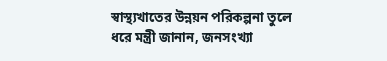স্বাস্থ্যখাতের উন্নয়ন পরিকল্পনা তুলে ধরে মন্ত্রী জানান, জনসংখ্যা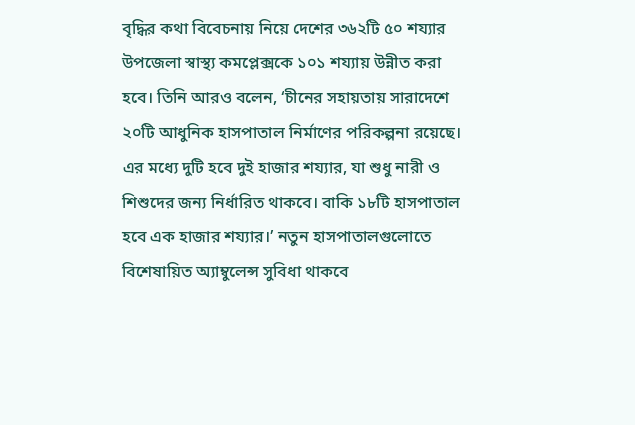বৃদ্ধির কথা বিবেচনায় নিয়ে দেশের ৩৬২টি ৫০ শয্যার উপজেলা স্বাস্থ্য কমপ্লেক্সকে ১০১ শয্যায় উন্নীত করা হবে। তিনি আরও বলেন, ‘চীনের সহায়তায় সারাদেশে ২০টি আধুনিক হাসপাতাল নির্মাণের পরিকল্পনা রয়েছে। এর মধ্যে দুটি হবে দুই হাজার শয্যার, যা শুধু নারী ও শিশুদের জন্য নির্ধারিত থাকবে। বাকি ১৮টি হাসপাতাল হবে এক হাজার শয্যার।’ নতুন হাসপাতালগুলোতে বিশেষায়িত অ্যাম্বুলেন্স সুবিধা থাকবে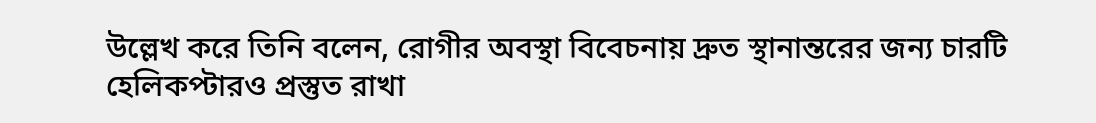উল্লেখ করে তিনি বলেন, রোগীর অবস্থা বিবেচনায় দ্রুত স্থানান্তরের জন্য চারটি হেলিকপ্টারও প্রস্তুত রাখা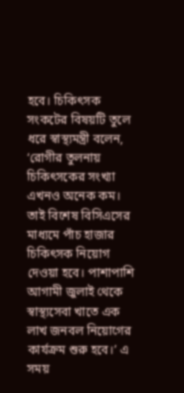হবে। চিকিৎসক সংকটের বিষয়টি তুলে ধরে স্বাস্থ্যমন্ত্রী বলেন, ‘রোগীর তুলনায় চিকিৎসকের সংখ্যা এখনও অনেক কম। তাই বিশেষ বিসিএসের মাধ্যমে পাঁচ হাজার চিকিৎসক নিয়োগ দেওয়া হবে। পাশাপাশি আগামী জুলাই থেকে স্বাস্থ্যসেবা খাতে এক লাখ জনবল নিয়োগের কার্যক্রম শুরু হবে।’ এ সময়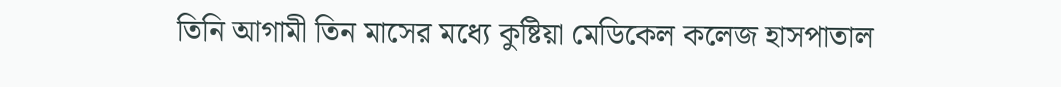তিনি আগামী তিন মাসের মধ্যে কুষ্টিয়া মেডিকেল কলেজ হাসপাতাল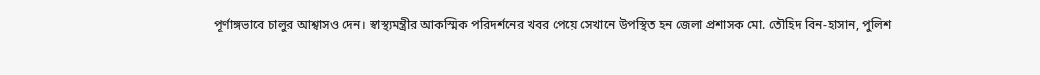পূর্ণাঙ্গভাবে চালুর আশ্বাসও দেন। স্বাস্থ্যমন্ত্রীর আকস্মিক পরিদর্শনের খবর পেয়ে সেখানে উপস্থিত হন জেলা প্রশাসক মো. তৌহিদ বিন-হাসান, পুলিশ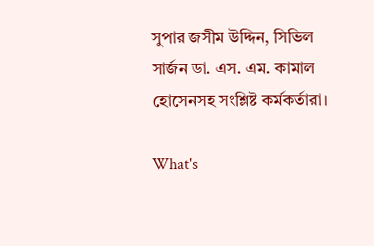সুপার জসীম উদ্দিন, সিভিল সার্জন ডা. এস. এম. কামাল হোসেনসহ সংশ্লিষ্ট কর্মকর্তারা।

What's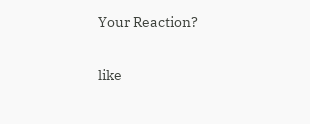Your Reaction?

like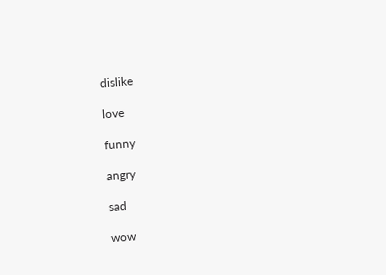dislike

love

funny

angry

sad

wow